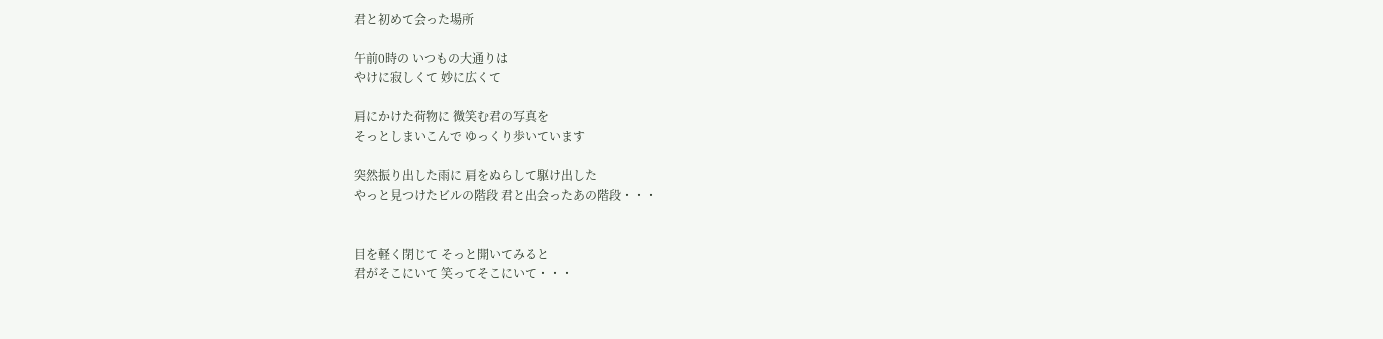君と初めて会った場所

午前0時の いつもの大通りは
やけに寂しくて 妙に広くて

肩にかけた荷物に 微笑む君の写真を
そっとしまいこんで ゆっくり歩いています

突然振り出した雨に 肩をぬらして駆け出した
やっと見つけたビルの階段 君と出会ったあの階段・・・


目を軽く閉じて そっと開いてみると
君がそこにいて 笑ってそこにいて・・・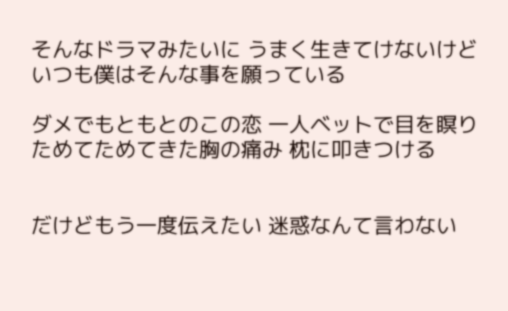そんなドラマみたいに うまく生きてけないけど
いつも僕はそんな事を願っている

ダメでもともとのこの恋 一人ベットで目を瞑り
ためてためてきた胸の痛み 枕に叩きつける


だけどもう一度伝えたい 迷惑なんて言わない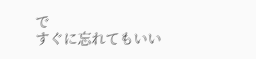で
すぐに忘れてもいい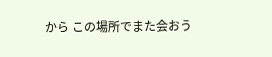から この場所でまた会おう